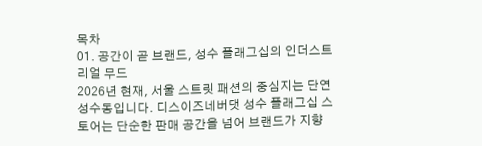목차
01. 공간이 곧 브랜드, 성수 플래그십의 인더스트리얼 무드
2026년 현재, 서울 스트릿 패션의 중심지는 단연 성수동입니다. 디스이즈네버댓 성수 플래그십 스토어는 단순한 판매 공간을 넘어 브랜드가 지향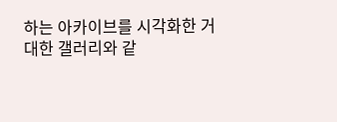하는 아카이브를 시각화한 거대한 갤러리와 같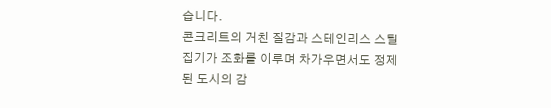습니다.
콘크리트의 거친 질감과 스테인리스 스틸 집기가 조화를 이루며 차가우면서도 정제된 도시의 감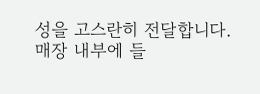성을 고스란히 전달합니다.
매장 내부에 들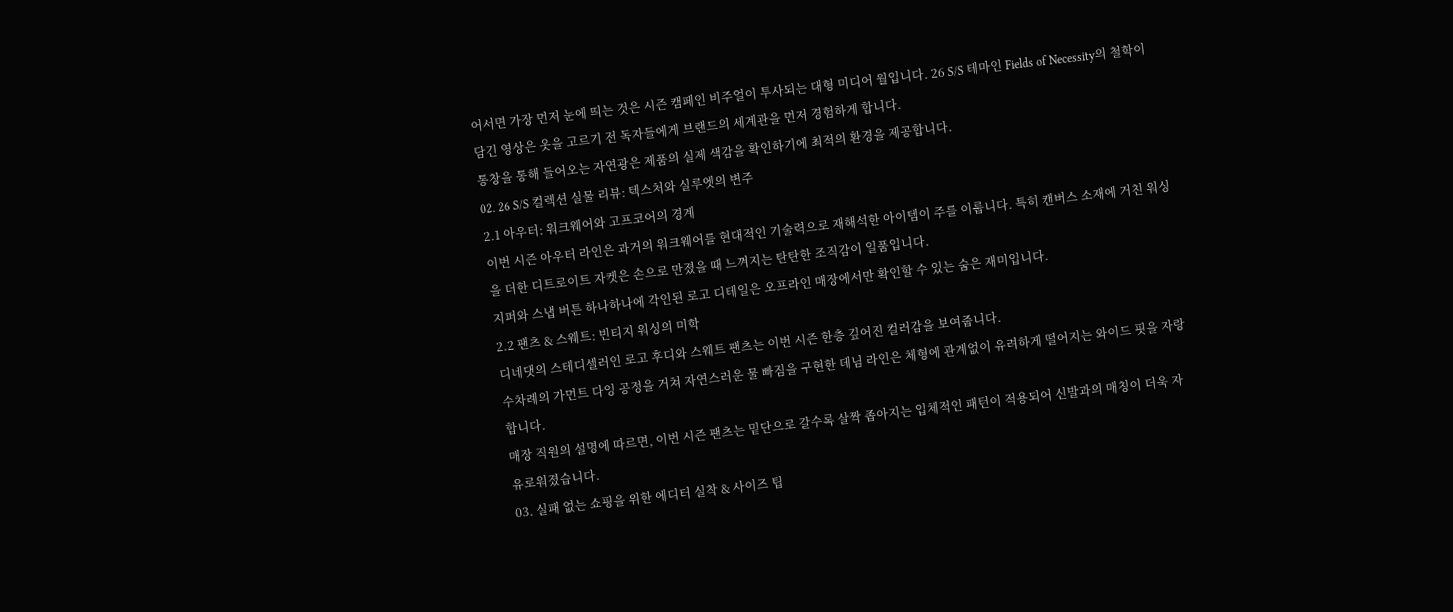어서면 가장 먼저 눈에 띄는 것은 시즌 캠페인 비주얼이 투사되는 대형 미디어 월입니다. 26 S/S 테마인 Fields of Necessity의 철학이 담긴 영상은 옷을 고르기 전 독자들에게 브랜드의 세계관을 먼저 경험하게 합니다.
통창을 통해 들어오는 자연광은 제품의 실제 색감을 확인하기에 최적의 환경을 제공합니다.
02. 26 S/S 컬렉션 실물 리뷰: 텍스처와 실루엣의 변주
2.1 아우터: 워크웨어와 고프코어의 경계
이번 시즌 아우터 라인은 과거의 워크웨어를 현대적인 기술력으로 재해석한 아이템이 주를 이룹니다. 특히 캔버스 소재에 거친 워싱을 더한 디트로이트 자켓은 손으로 만졌을 때 느껴지는 탄탄한 조직감이 일품입니다.
지퍼와 스냅 버튼 하나하나에 각인된 로고 디테일은 오프라인 매장에서만 확인할 수 있는 숨은 재미입니다.
2.2 팬츠 & 스웨트: 빈티지 워싱의 미학
디네댓의 스테디셀러인 로고 후디와 스웨트 팬츠는 이번 시즌 한층 깊어진 컬러감을 보여줍니다.
수차례의 가먼트 다잉 공정을 거쳐 자연스러운 물 빠짐을 구현한 데님 라인은 체형에 관계없이 유려하게 떨어지는 와이드 핏을 자랑합니다.
매장 직원의 설명에 따르면, 이번 시즌 팬츠는 밑단으로 갈수록 살짝 좁아지는 입체적인 패턴이 적용되어 신발과의 매칭이 더욱 자유로워졌습니다.
03. 실패 없는 쇼핑을 위한 에디터 실착 & 사이즈 팁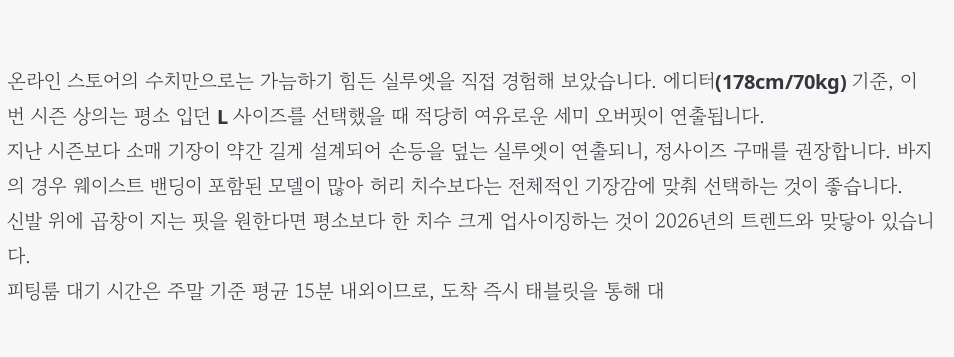온라인 스토어의 수치만으로는 가늠하기 힘든 실루엣을 직접 경험해 보았습니다. 에디터(178cm/70kg) 기준, 이번 시즌 상의는 평소 입던 L 사이즈를 선택했을 때 적당히 여유로운 세미 오버핏이 연출됩니다.
지난 시즌보다 소매 기장이 약간 길게 설계되어 손등을 덮는 실루엣이 연출되니, 정사이즈 구매를 권장합니다. 바지의 경우 웨이스트 밴딩이 포함된 모델이 많아 허리 치수보다는 전체적인 기장감에 맞춰 선택하는 것이 좋습니다.
신발 위에 곱창이 지는 핏을 원한다면 평소보다 한 치수 크게 업사이징하는 것이 2026년의 트렌드와 맞닿아 있습니다.
피팅룸 대기 시간은 주말 기준 평균 15분 내외이므로, 도착 즉시 태블릿을 통해 대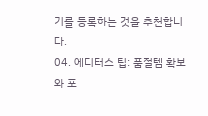기를 등록하는 것을 추천합니다.
04. 에디터스 팁: 품절템 확보와 포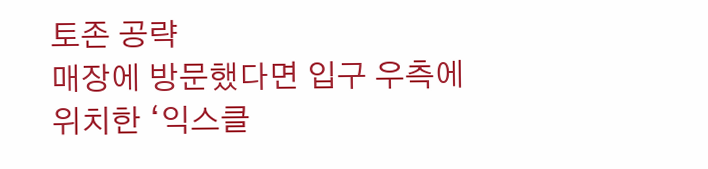토존 공략
매장에 방문했다면 입구 우측에 위치한 ‘익스클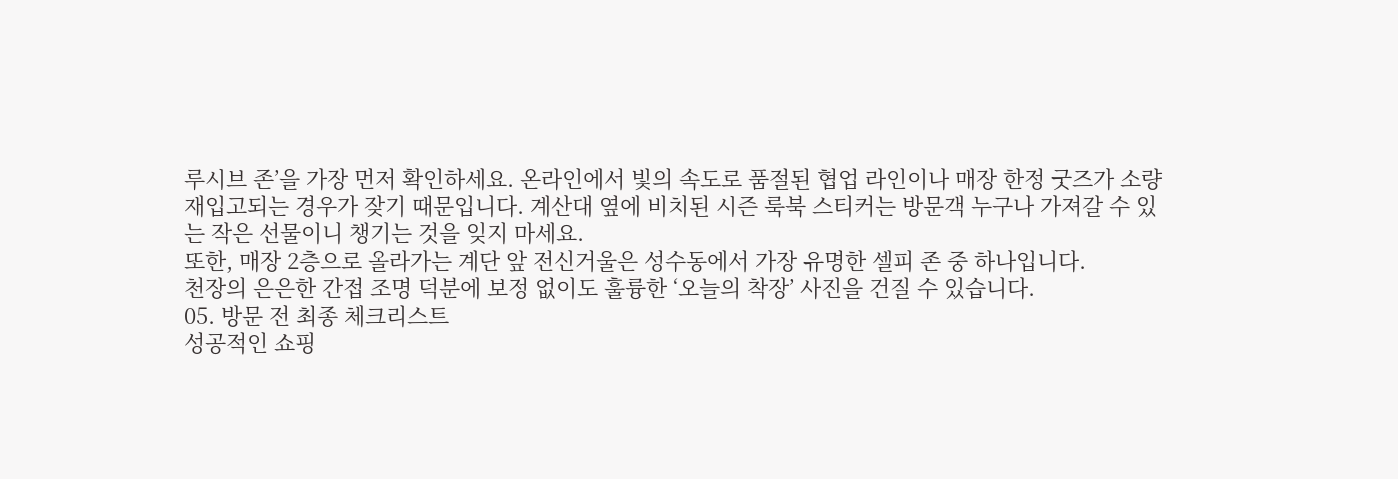루시브 존’을 가장 먼저 확인하세요. 온라인에서 빛의 속도로 품절된 협업 라인이나 매장 한정 굿즈가 소량 재입고되는 경우가 잦기 때문입니다. 계산대 옆에 비치된 시즌 룩북 스티커는 방문객 누구나 가져갈 수 있는 작은 선물이니 챙기는 것을 잊지 마세요.
또한, 매장 2층으로 올라가는 계단 앞 전신거울은 성수동에서 가장 유명한 셀피 존 중 하나입니다.
천장의 은은한 간접 조명 덕분에 보정 없이도 훌륭한 ‘오늘의 착장’ 사진을 건질 수 있습니다.
05. 방문 전 최종 체크리스트
성공적인 쇼핑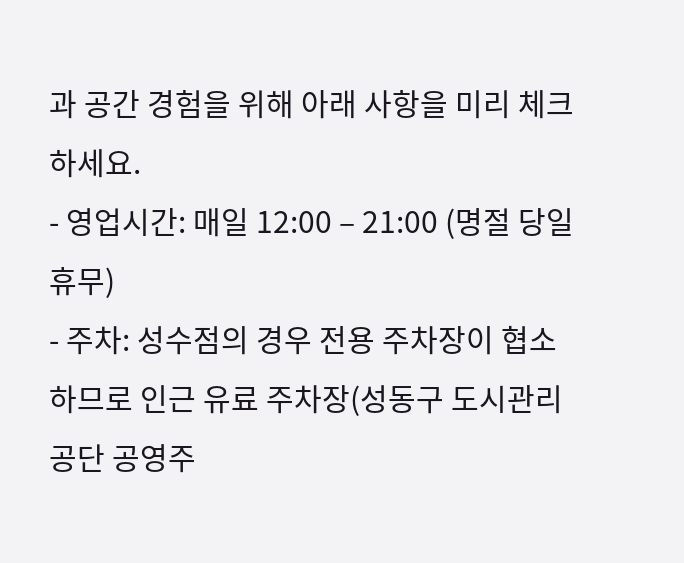과 공간 경험을 위해 아래 사항을 미리 체크하세요.
- 영업시간: 매일 12:00 – 21:00 (명절 당일 휴무)
- 주차: 성수점의 경우 전용 주차장이 협소하므로 인근 유료 주차장(성동구 도시관리공단 공영주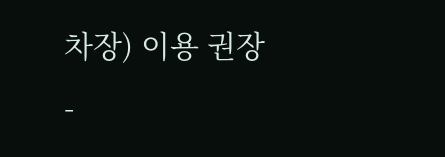차장) 이용 권장
-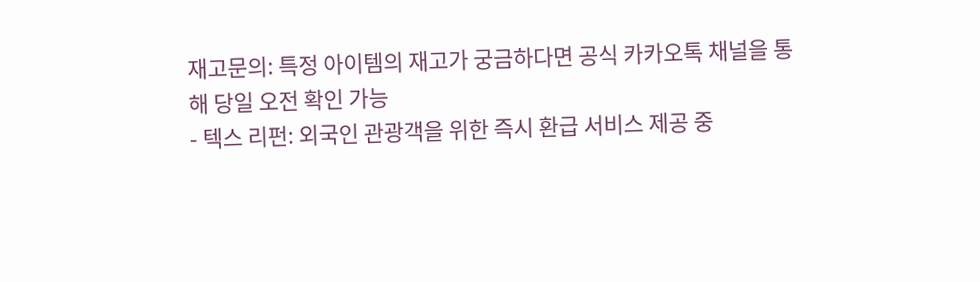재고문의: 특정 아이템의 재고가 궁금하다면 공식 카카오톡 채널을 통해 당일 오전 확인 가능
- 텍스 리펀: 외국인 관광객을 위한 즉시 환급 서비스 제공 중